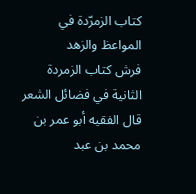كتاب الزمرّدة في المواعظ والزهد
فرش كتاب الزمردة الثانية في فضائل الشعر
قال الفقيه أبو عمر بن محمد بن عبد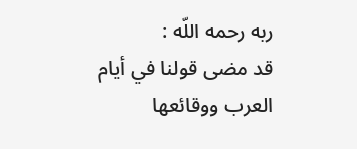ربه رحمه اللّه :
قد مضى قولنا في أيام العرب ووقائعها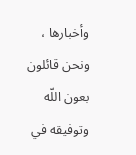وأخبارها ، ونحن قائلون بعون اللّه وتوفيقه في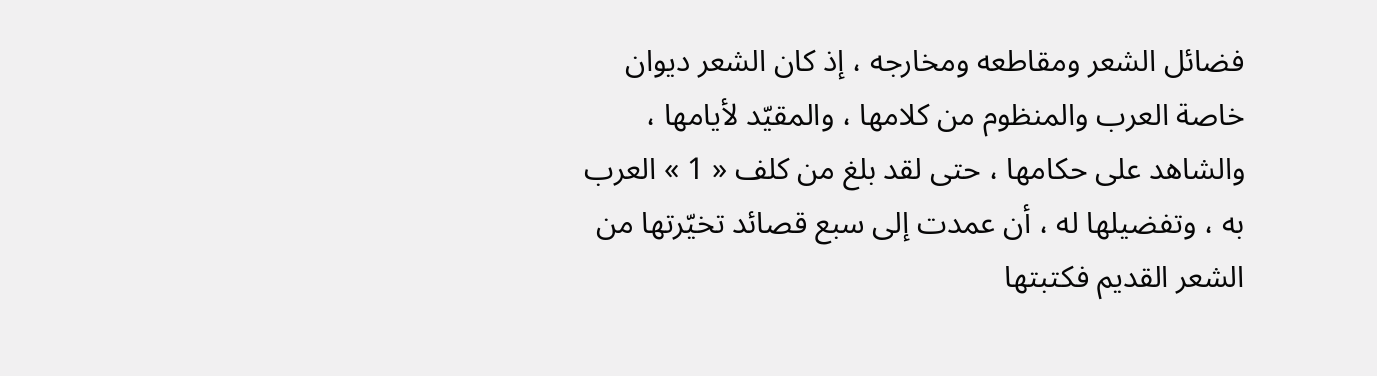فضائل الشعر ومقاطعه ومخارجه ، إذ كان الشعر ديوان خاصة العرب والمنظوم من كلامها ، والمقيّد لأيامها ، والشاهد على حكامها ، حتى لقد بلغ من كلف « 1 » العرب به ، وتفضيلها له ، أن عمدت إلى سبع قصائد تخيّرتها من الشعر القديم فكتبتها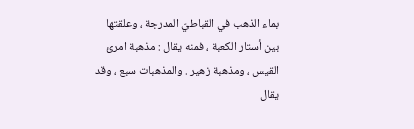بماء الذهب في القباطيّ المدرجة ، وعلقتها بين أستار الكعبة ، فمنه يقال : مذهبة امرئ القيس ، ومذهبة زهير . والمذهبات سبع ، وقد يقال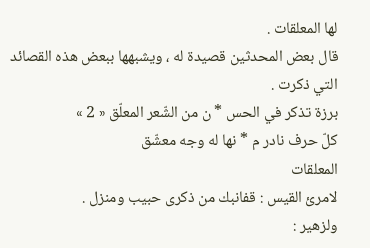لها المعلقات .
قال بعض المحدثين قصيدة له ، ويشبهها ببعض هذه القصائد التي ذكرت .
برزة تذكر في الحس * ن من الشّعر المعلّق « 2 »
كلّ حرف نادر م * نها له وجه معشّق
المعلقات
لامرئ القيس : قفانبك من ذكرى حبيب ومنزل .
ولزهير :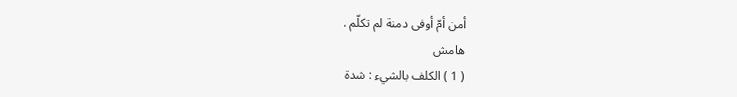أمن أمّ أوفى دمنة لم تكلّم .
هامش
( 1 ) الكلف بالشيء : شدة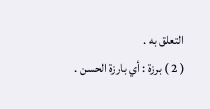التعلق به .
( 2 ) برزة : أي بارزة الحسن .